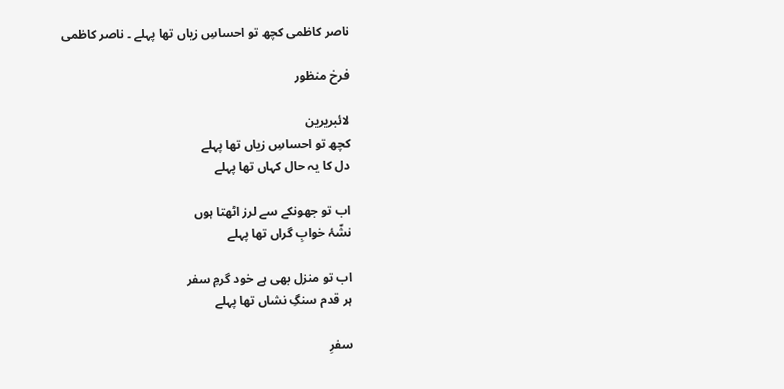ناصر کاظمی کچھ تو احساسِ زیاں تھا پہلے ۔ ناصر کاظمی

فرخ منظور

لائبریرین
کچھ تو احساسِ زیاں تھا پہلے
دل کا یہ حال کہاں تھا پہلے

اب تو جھونکے سے لرز اٹھتا ہوں
نشّۂ خوابِ گراں تھا پہلے

اب تو منزل بھی ہے خود گرمِ سفر
ہر قدم سنگِ نشاں تھا پہلے

سفرِ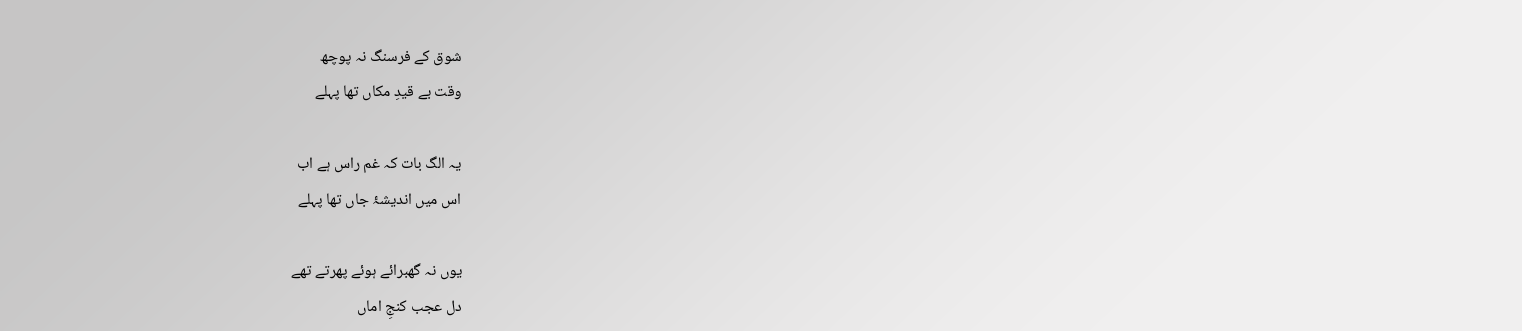شوق کے فرسنگ نہ پوچھ
وقت بے قیدِ مکاں تھا پہلے

یہ الگ بات کہ غم راس ہے اب
اس میں اندیشۂ جاں تھا پہلے

یوں نہ گھبرائے ہوئے پھرتے تھے
دل عجب کنجِ اماں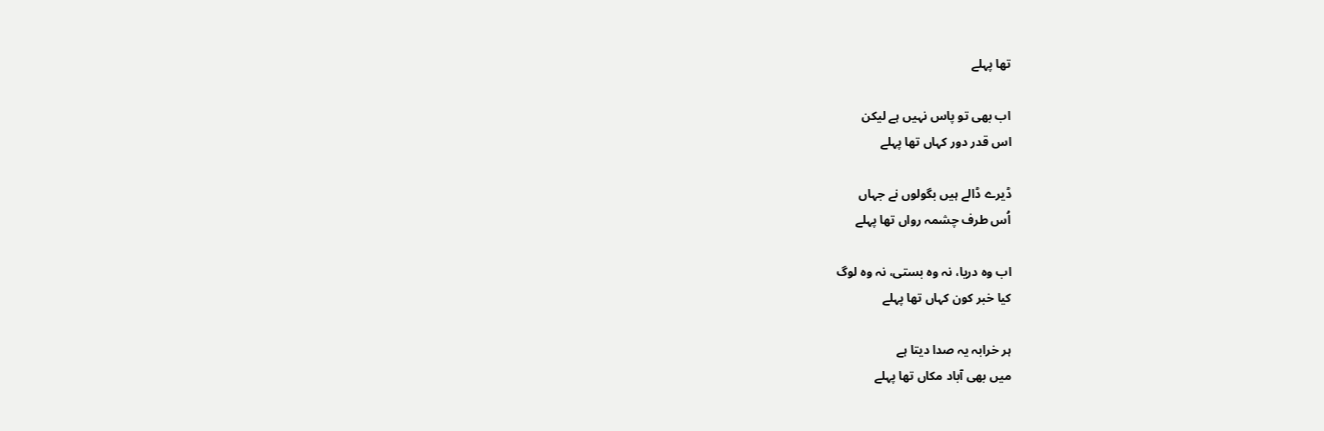تھا پہلے

اب بھی تو پاس نہیں ہے لیکن
اس قدر دور کہاں تھا پہلے

ڈیرے ڈالے ہیں بگولوں نے جہاں
اُس طرف چشمہ رواں تھا پہلے

اب وہ دریا، نہ وہ بستی، نہ وہ لوگ
کیا خبر کون کہاں تھا پہلے

ہر خرابہ یہ صدا دیتا ہے
میں بھی آباد مکاں تھا پہلے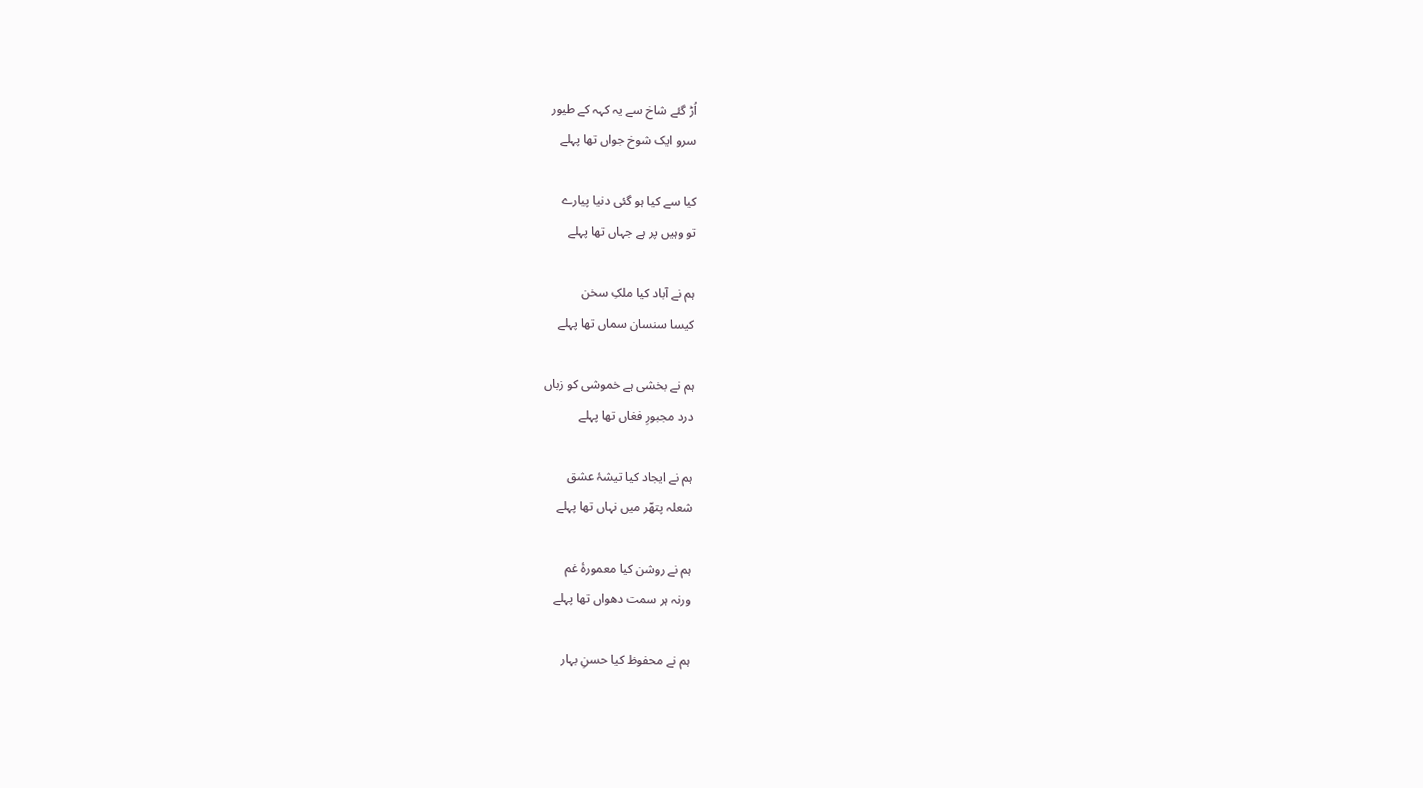اُڑ گئے شاخ سے یہ کہہ کے طیور
سرو ایک شوخ جواں تھا پہلے

کیا سے کیا ہو گئی دنیا پیارے
تو وہیں پر ہے جہاں تھا پہلے

ہم نے آباد کیا ملکِ سخن
کیسا سنسان سماں تھا پہلے

ہم نے بخشی ہے خموشی کو زباں
درد مجبورِ فغاں تھا پہلے

ہم نے ایجاد کیا تیشۂ عشق
شعلہ پتھّر میں نہاں تھا پہلے

ہم نے روشن کیا معمورۂ غم
ورنہ ہر سمت دھواں تھا پہلے

ہم نے محفوظ کیا حسنِ بہار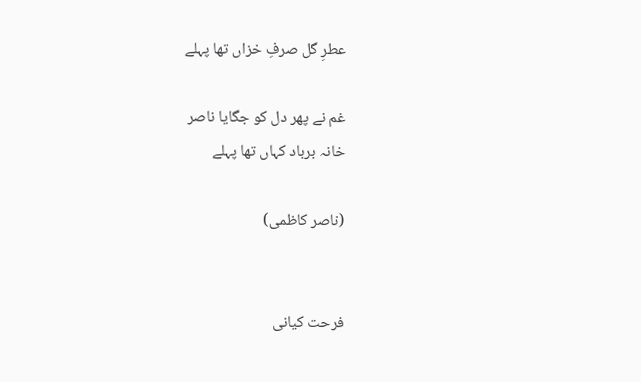عطرِ گل صرفِ خزاں تھا پہلے

غم نے پھر دل کو جگایا ناصر
خانہ برباد کہاں تھا پہلے

(ناصر کاظمی)


فرحت کیانی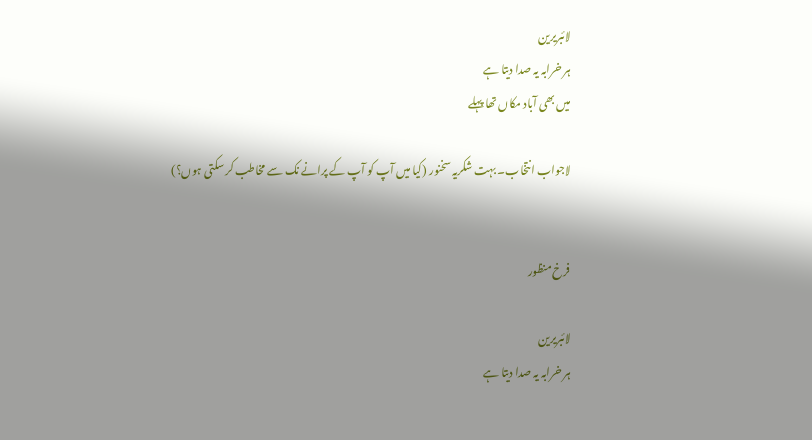لائبریرین
ہر خرابہ یہ صدا دیتا ہے
میں بھی آباد مکاں تھا پہلے

لاجواب انتخاب۔ بہت شکریہ سخنور (کیا میں آپ کو آپ کے پرانے نک سے مخاطب کر سکتی ہوں؟)


فرخ منظور

لائبریرین
ہر خرابہ یہ صدا دیتا ہے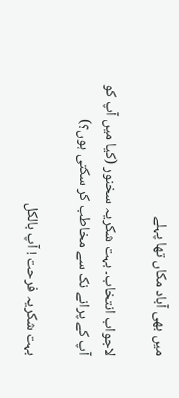میں بھی آباد مکاں تھا پہلے

لاجواب انتخاب۔ بہت شکریہ سخنور (کیا میں آپ کو آپ کے پرانے نک سے مخاطب کر سکتی ہوں؟)

بہت شکریہ فرحت ! آپ بالکل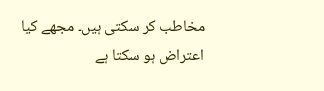مخاطب کر سکتی ہیں۔ مجھے کیا اعتراض ہو سکتا ہے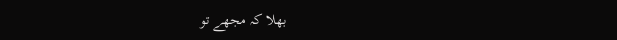بھلا کہ مجھے تو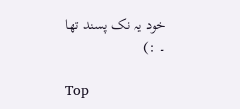خود یہ نک پسند تھا ۔ :)

Top